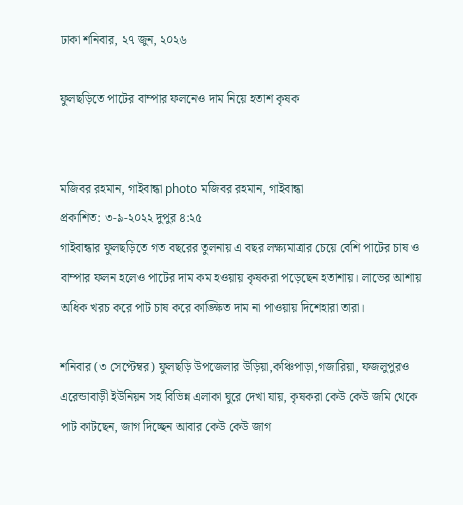ঢাকা শনিবার, ২৭ জুন, ২০২৬

ফুলছড়িতে পাটের বাম্পার ফলনেও দাম নিয়ে হতাশ কৃষক


মজিবর রহমান, গাইবান্ধা photo মজিবর রহমান, গাইবান্ধা
প্রকাশিত: ৩-৯-২০২২ দুপুর ৪:২৫
গাইবান্ধার ফুলছড়িতে গত বছরের তুলনায় এ বছর লক্ষ্যমাত্রার চেয়ে বেশি পাটের চাষ ও বাম্পার ফলন হলেও পাটের দাম কম হওয়ায় কৃষকরা পড়েছেন হতাশায়। লাভের আশায় অধিক খরচ করে পাট চাষ করে কাঙ্ক্ষিত দাম না পাওয়ায় দিশেহারা তারা।

শনিবার (৩ সেপ্টেম্বর) ফুলছড়ি উপজেলার উড়িয়া,কঞ্চিপাড়া,গজারিয়া, ফজলুপুরও  এরেন্ডাবাড়ী ইউনিয়ন সহ বিভিন্ন এলাকা ঘুরে দেখা যায়, কৃষকরা কেউ কেউ জমি থেকে পাট কাটছেন, জাগ দিচ্ছেন আবার কেউ কেউ জাগ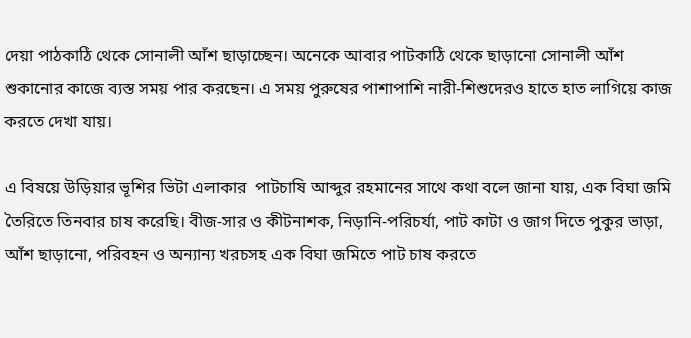দেয়া পাঠকাঠি থেকে সোনালী আঁশ ছাড়াচ্ছেন। অনেকে আবার পাটকাঠি থেকে ছাড়ানো সোনালী আঁশ শুকানোর কাজে ব্যস্ত সময় পার করছেন। এ সময় পুরুষের পাশাপাশি নারী-শিশুদেরও হাতে হাত লাগিয়ে কাজ করতে দেখা যায়।

এ বিষয়ে উড়িয়ার ভূশির ভিটা এলাকার  পাটচাষি আব্দুর রহমানের সাথে কথা বলে জানা যায়, এক বিঘা জমি তৈরিতে তিনবার চাষ করেছি। বীজ-সার ও কীটনাশক, নিড়ানি-পরিচর্যা, পাট কাটা ও জাগ দিতে পুকুর ভাড়া, আঁশ ছাড়ানো, পরিবহন ও অন্যান্য খরচসহ এক বিঘা জমিতে পাট চাষ করতে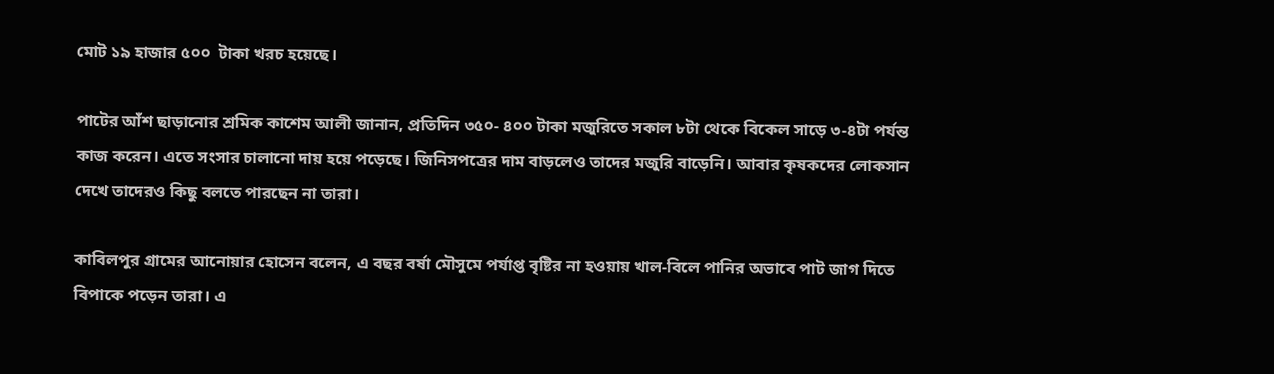মোট ১৯ হাজার ৫০০  টাকা খরচ হয়েছে।

পাটের আঁশ ছাড়ানোর শ্রমিক কাশেম আলী জানান, প্রতিদিন ৩৫০- ৪০০ টাকা মজুরিতে সকাল ৮টা থেকে বিকেল সাড়ে ৩-৪টা পর্যন্ত কাজ করেন। এতে সংসার চালানো দায় হয়ে পড়েছে। জিনিসপত্রের দাম বাড়লেও তাদের মজুরি বাড়েনি। আবার কৃষকদের লোকসান দেখে তাদেরও কিছু বলতে পারছেন না তারা।

কাবিলপুর গ্রামের আনোয়ার হোসেন বলেন, এ বছর বর্ষা মৌসুমে পর্যাপ্ত বৃষ্টির না হওয়ায় খাল-বিলে পানির অভাবে পাট জাগ দিতে বিপাকে পড়েন তারা। এ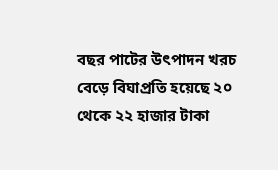বছর পাটের উৎপাদন খরচ বেড়ে বিঘাপ্রতি হয়েছে ২০ থেকে ২২ হাজার টাকা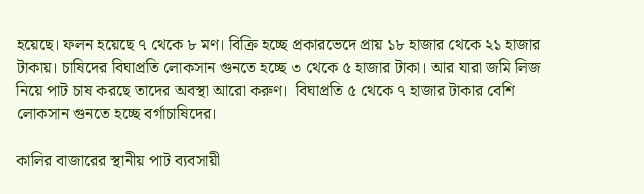হয়েছে। ফলন হয়েছে ৭ থেকে ৮ মণ। বিক্রি হচ্ছে প্রকারভেদে প্রায় ১৮ হাজার থেকে ২১ হাজার টাকায়। চাষিদের বিঘাপ্রতি লোকসান গুনতে হচ্ছে ৩ থেকে ৫ হাজার টাকা। আর যারা জমি লিজ নিয়ে পাট চাষ করছে তাদের অবস্থা আরো করুণ।  বিঘাপ্রতি ৫ থেকে ৭ হাজার টাকার বেশি লোকসান গুনতে হচ্ছে বর্গাচাষিদের।

কালির বাজারের স্থানীয় পাট ব্যবসায়ী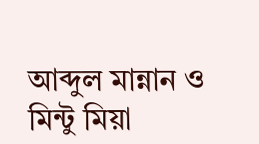আব্দুল মান্নান ও মিন্টু মিয়া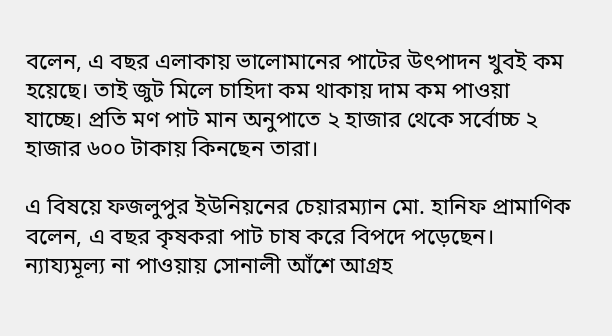বলেন, এ বছর এলাকায় ভালোমানের পাটের উৎপাদন খুবই কম হয়েছে। তাই জুট মিলে চাহিদা কম থাকায় দাম কম পাওয়া যাচ্ছে। প্রতি মণ পাট মান অনুপাতে ২ হাজার থেকে সর্বোচ্চ ২ হাজার ৬০০ টাকায় কিনছেন তারা।

এ বিষয়ে ফজলুপুর ইউনিয়নের চেয়ারম্যান মো. হানিফ প্রামাণিক বলেন, এ বছর কৃষকরা পাট চাষ করে বিপদে পড়েছেন। ন্যায্যমূল্য না পাওয়ায় সোনালী আঁশে আগ্রহ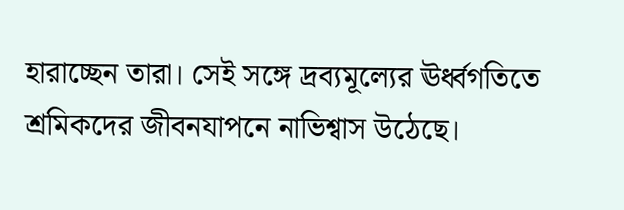হারাচ্ছেন তারা। সেই সঙ্গে দ্রব্যমূল্যের ঊর্ধ্বগতিতে শ্রমিকদের জীবনযাপনে নাভিশ্বাস উঠেছে।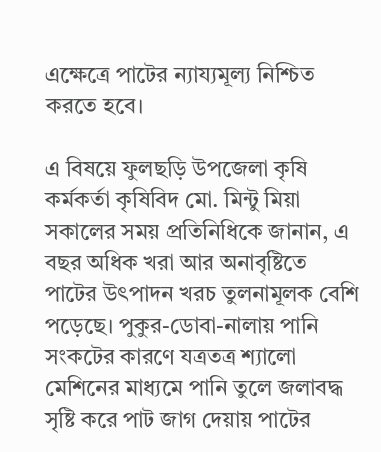এক্ষেত্রে পাটের ন্যায্যমূল্য নিশ্চিত করতে হবে।

এ বিষয়ে ফুলছড়ি উপজেলা কৃষি কর্মকর্তা কৃষিবিদ মো. মিন্টু মিয়া সকালের সময় প্রতিনিধিকে জানান, এ বছর অধিক খরা আর অনাবৃষ্টিতে পাটের উৎপাদন খরচ তুলনামূলক বেশি পড়েছে। পুকুর-ডোবা-নালায় পানি সংকটের কারণে যত্রতত্র শ্যালো মেশিনের মাধ্যমে পানি তুলে জলাবদ্ধ সৃষ্টি করে পাট জাগ দেয়ায় পাটের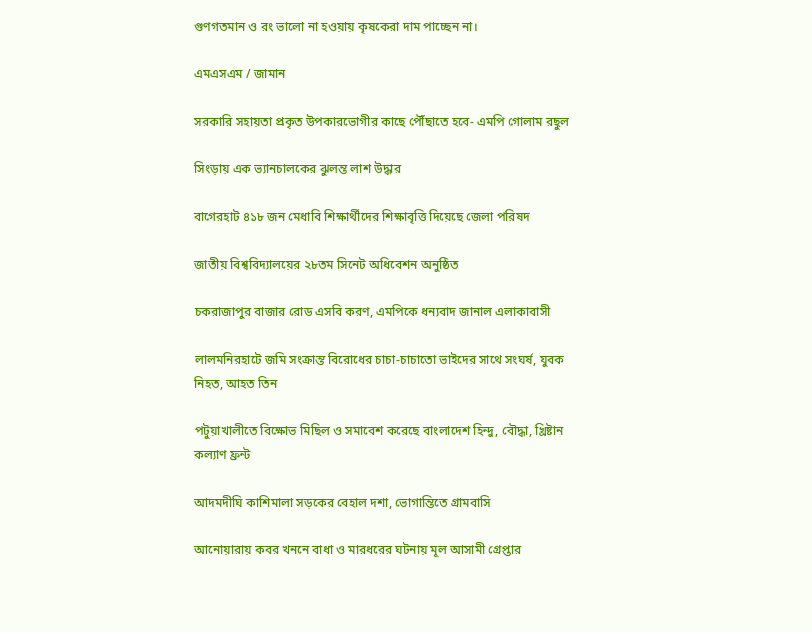গুণগতমান ও রং ভালো না হওয়ায় কৃষকেরা দাম পাচ্ছেন না।

এমএসএম / জামান

সরকারি সহায়তা প্রকৃত উপকারভোগীর কাছে পৌঁছাতে হবে- এমপি গোলাম রছুল

সিংড়ায় এক ভ্যানচালকের ঝুলন্ত লাশ উদ্ধার

বাগেরহাট ৪১৮ জন মেধাবি শিক্ষার্থীদের শিক্ষাবৃত্তি দিয়েছে জেলা পরিষদ

জাতীয় বিশ্ববিদ্যালয়ের ২৮তম সিনেট অধিবেশন অনুষ্ঠিত

চকরাজাপুর বাজার রোড এসবি করণ, এমপিকে ধন্যবাদ জানাল এলাকাবাসী

লালমনিরহাটে জমি সংক্রান্ত বিরোধের চাচা-চাচাতো ভাইদের সাথে সংঘর্ষ, যুবক নিহত, আহত তিন

পটুয়াখালীতে বিক্ষোভ মিছিল ও সমাবেশ করেছে বাংলাদেশ হিন্দু, বৌদ্ধা, খ্রিষ্টান কল্যাণ ফ্রন্ট

আদমদীঘি কাশিমালা সড়কের বেহাল দশা, ভোগান্তিতে গ্রামবাসি

আনোয়ারায় কবর খননে বাধা ও মারধরের ঘটনায় মূল আসামী গ্রেপ্তার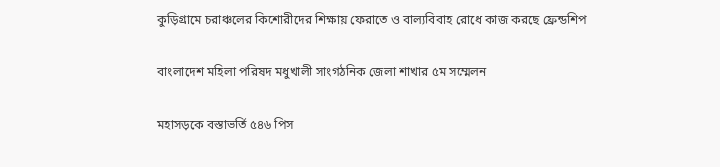কুড়িগ্রামে চরাঞ্চলের কিশোরীদের শিক্ষায় ফেরাতে ও বাল্যবিবাহ রোধে কাজ করছে ফ্রেন্ডশিপ

বাংলাদেশ মহিলা পরিষদ মধুখালী সাংগঠনিক জেলা শাখার ৫ম সম্মেলন

মহাসড়কে বস্তাভর্তি ৫৪৬ পিস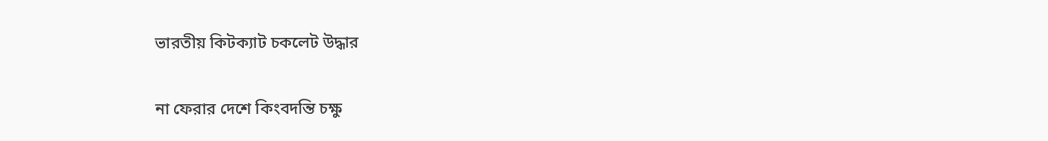ভারতীয় কিটক্যাট চকলেট উদ্ধার

না ফেরার দেশে কিংবদন্তি চক্ষু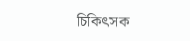চিকিৎসক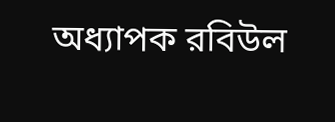অধ্যাপক রবিউল